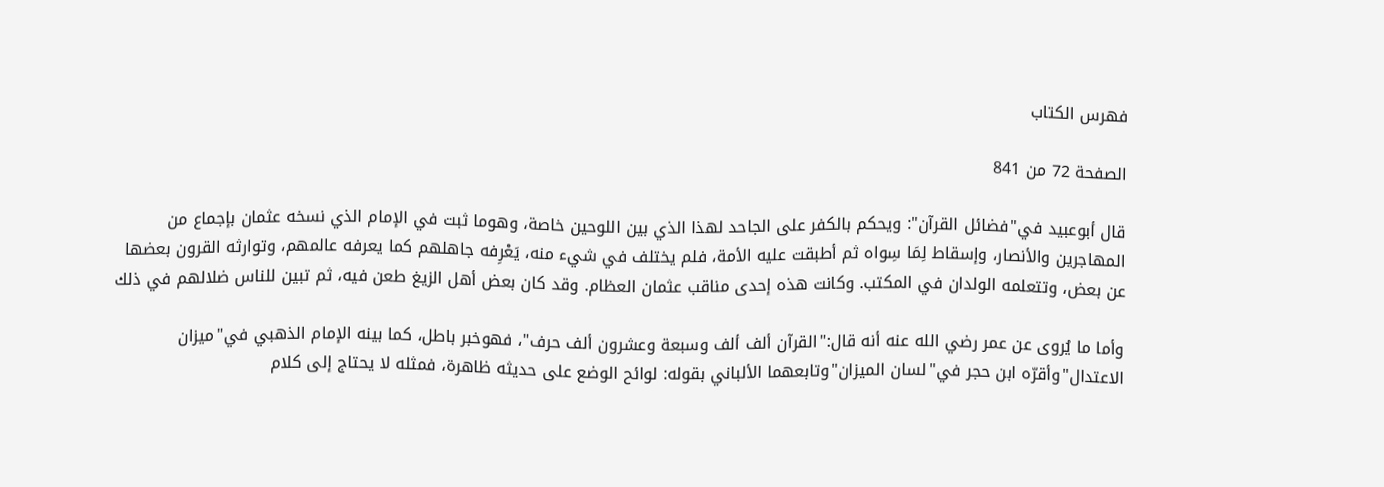فهرس الكتاب

الصفحة 72 من 841

قال أبوعبيد في"فضائل القرآن": ويحكم بالكفر على الجاحد لهذا الذي بين اللوحين خاصة، وهوما ثبت في الإمام الذي نسخه عثمان بإجماع من المهاجرين والأنصار، وإسقاط لِمَا سِواه ثم أطبقت عليه الأمة، فلم يختلف في شيء منه، يَعْرِفه جاهلهم كما يعرفه عالمهم، وتوارثه القرون بعضها عن بعض، وتتعلمه الولدان في المكتب. وكانت هذه إحدى مناقب عثمان العظام. وقد كان بعض أهل الزيغ طعن فيه، ثم تبين للناس ضلالهم في ذلك

وأما ما يُروى عن عمر رضي الله عنه أنه قال:"القرآن ألف ألف وسبعة وعشرون ألف حرف"، فهوخبر باطل، كما بينه الإمام الذهبي في"ميزان الاعتدال"وأقرّه ابن حجر في"لسان الميزان"وتابعهما الألباني بقوله: لوائح الوضع على حديثه ظاهرة، فمثله لا يحتاج إلى كلام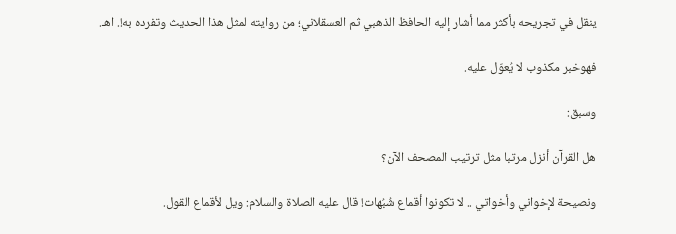ينقل في تجريحه بأكثر مما أشار إليه الحافظ الذهبي ثم العسقلاني؛ من روايته لمثل هذا الحديث وتفرده به!. اهـ.

فهوخبر مكذوب لا يُعوّل عليه.

وسبق:

هل القرآن أنزل مرتبا مثل ترتيب المصحف الآن؟

ونصيحة لإخواني وأخواتي .. لا تكونوا أقماع شُبُهات! قال عليه الصلاة والسلام: ويل لأقماع القول.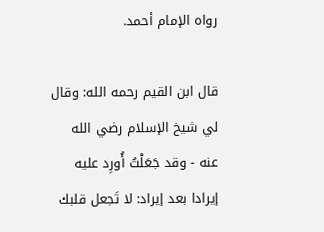رواه الإمام أحمد.

قال ابن القيم رحمه الله: وقال لي شيخ الإسلام رضي الله عنه - وقد جَعَلْتُ أُورِد عليه إيرادا بعد إيراد: لا تَجعل قلبك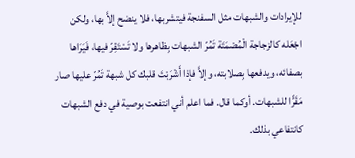للإيرادات والشبهات مثل السفنجة فيتشربها، فلا ينضح إلاَّ بها، ولكن اجْعَله كالزجاجة الْمُصْمَتَة تَمُرّ الشبهات بِظاهرها ولا تَسْتَقِرّ فيها، فَيَرَاها بصفائه، ويدفعها بِصلابته، وإلاَّ فإذا أَشْرَبْتَ قلبك كل شبهة تَمُرّ عليها صار مَقَرًّا للشبهات. أوكما قال. فما اعلم أني انتفعت بوصية في دفع الشبهات كانتفاعي بذلك.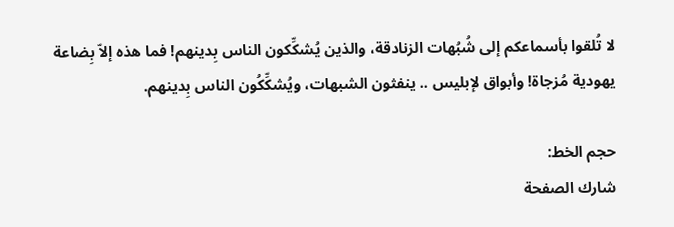لا تُلقوا بأسماعكم إلى شُبُهات الزنادقة، والذين يُشكِّكون الناس بِدينهم! فما هذه إلاّ بِضاعة يهودية مُزجاة! وأبواق لإبليس .. ينفثون الشبهات، ويُشكِّكُون الناس بِدينهم.

حجم الخط:
شارك الصفحة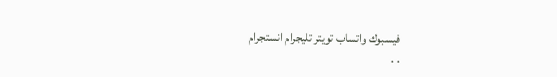فيسبوك واتساب تويتر تليجرام انستجرام
. .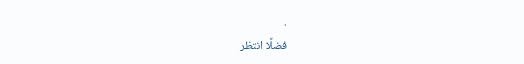.
فضلًا انتظر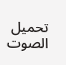تحميل الصوت